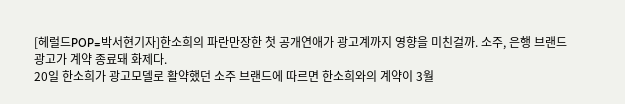[헤럴드POP=박서현기자]한소희의 파란만장한 첫 공개연애가 광고계까지 영향을 미친걸까. 소주, 은행 브랜드 광고가 계약 종료돼 화제다.
20일 한소희가 광고모델로 활약했던 소주 브랜드에 따르면 한소희와의 계약이 3월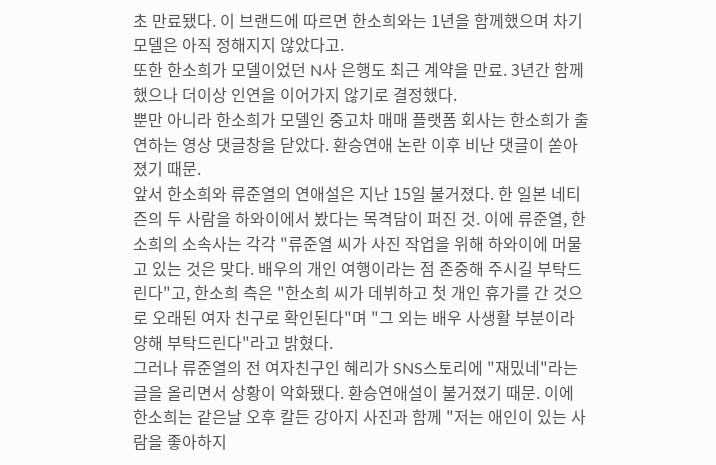초 만료됐다. 이 브랜드에 따르면 한소희와는 1년을 함께했으며 차기 모델은 아직 정해지지 않았다고.
또한 한소희가 모델이었던 N사 은행도 최근 계약을 만료. 3년간 함께했으나 더이상 인연을 이어가지 않기로 결정했다.
뿐만 아니라 한소희가 모델인 중고차 매매 플랫폼 회사는 한소희가 출연하는 영상 댓글창을 닫았다. 환승연애 논란 이후 비난 댓글이 쏟아졌기 때문.
앞서 한소희와 류준열의 연애설은 지난 15일 불거졌다. 한 일본 네티즌의 두 사람을 하와이에서 봤다는 목격담이 퍼진 것. 이에 류준열, 한소희의 소속사는 각각 "류준열 씨가 사진 작업을 위해 하와이에 머물고 있는 것은 맞다. 배우의 개인 여행이라는 점 존중해 주시길 부탁드린다"고, 한소희 측은 "한소희 씨가 데뷔하고 첫 개인 휴가를 간 것으로 오래된 여자 친구로 확인된다"며 "그 외는 배우 사생활 부분이라 양해 부탁드린다"라고 밝혔다.
그러나 류준열의 전 여자친구인 혜리가 SNS스토리에 "재밌네"라는 글을 올리면서 상황이 악화됐다. 환승연애설이 불거졌기 때문. 이에 한소희는 같은날 오후 칼든 강아지 사진과 함께 "저는 애인이 있는 사람을 좋아하지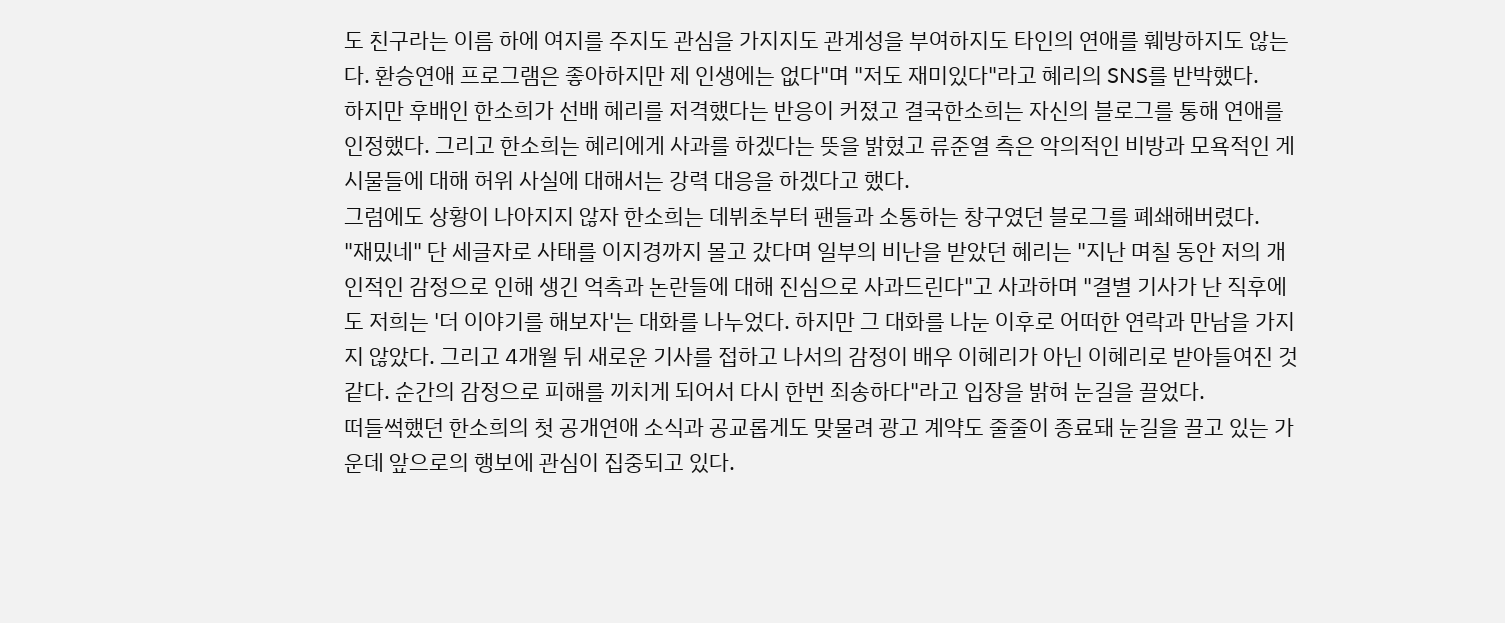도 친구라는 이름 하에 여지를 주지도 관심을 가지지도 관계성을 부여하지도 타인의 연애를 훼방하지도 않는다. 환승연애 프로그램은 좋아하지만 제 인생에는 없다"며 "저도 재미있다"라고 혜리의 SNS를 반박했다.
하지만 후배인 한소희가 선배 혜리를 저격했다는 반응이 커졌고 결국한소희는 자신의 블로그를 통해 연애를 인정했다. 그리고 한소희는 혜리에게 사과를 하겠다는 뜻을 밝혔고 류준열 측은 악의적인 비방과 모욕적인 게시물들에 대해 허위 사실에 대해서는 강력 대응을 하겠다고 했다.
그럼에도 상황이 나아지지 않자 한소희는 데뷔초부터 팬들과 소통하는 창구였던 블로그를 폐쇄해버렸다.
"재밌네" 단 세글자로 사태를 이지경까지 몰고 갔다며 일부의 비난을 받았던 혜리는 "지난 며칠 동안 저의 개인적인 감정으로 인해 생긴 억측과 논란들에 대해 진심으로 사과드린다"고 사과하며 "결별 기사가 난 직후에도 저희는 '더 이야기를 해보자'는 대화를 나누었다. 하지만 그 대화를 나눈 이후로 어떠한 연락과 만남을 가지지 않았다. 그리고 4개월 뒤 새로운 기사를 접하고 나서의 감정이 배우 이혜리가 아닌 이혜리로 받아들여진 것 같다. 순간의 감정으로 피해를 끼치게 되어서 다시 한번 죄송하다"라고 입장을 밝혀 눈길을 끌었다.
떠들썩했던 한소희의 첫 공개연애 소식과 공교롭게도 맞물려 광고 계약도 줄줄이 종료돼 눈길을 끌고 있는 가운데 앞으로의 행보에 관심이 집중되고 있다.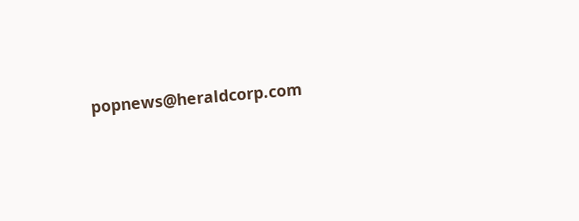popnews@heraldcorp.com